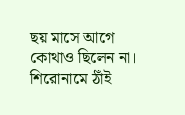ছয় মাসে আগে কোথাও ছিলেন না। শিরোনামে ঠাঁই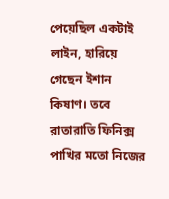পেয়েছিল একটাই লাইন, হারিয়ে গেছেন ইশান কিষাণ। তবে রাতারাতি ফিনিক্স পাখির মতো নিজের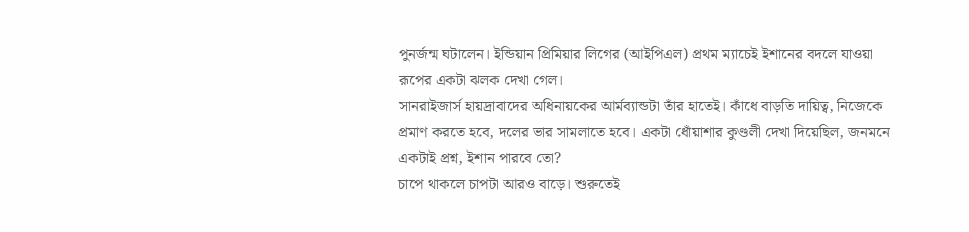পুনর্জন্ম ঘটালেন। ইন্ডিয়ান প্রিমিয়ার লিগের (আইপিএল) প্রথম ম্যাচেই ইশানের বদলে যাওয়া রূপের একটা ঝলক দেখা গেল।
সানরাইজার্স হায়দ্রাবাদের অধিনায়কের আর্মব্যান্ডটা তাঁর হাতেই। কাঁধে বাড়তি দায়িত্ব, নিজেকে প্রমাণ করতে হবে, দলের ভার সামলাতে হবে। একটা ধোঁয়াশার কুণ্ডলী দেখা দিয়েছিল, জনমনে একটাই প্রশ্ন, ইশান পারবে তো?
চাপে থাকলে চাপটা আরও বাড়ে। শুরুতেই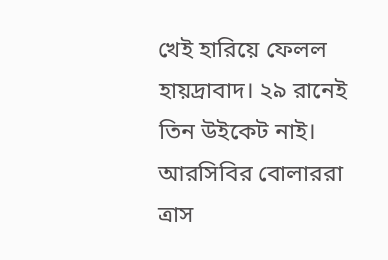খেই হারিয়ে ফেলল হায়দ্রাবাদ। ২৯ রানেই তিন উইকেট নাই। আরসিবির বোলাররা ত্রাস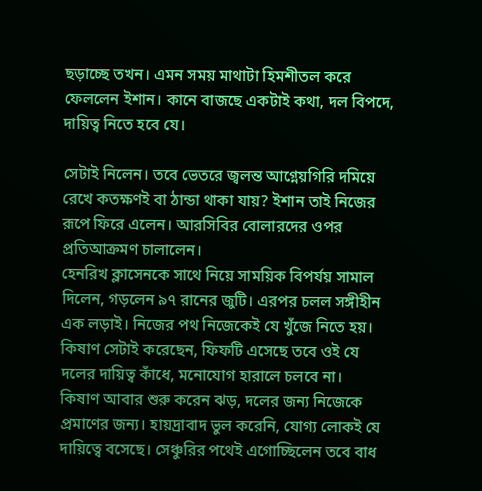ছড়াচ্ছে তখন। এমন সময় মাথাটা হিমশীতল করে ফেললেন ইশান। কানে বাজছে একটাই কথা, দল বিপদে, দায়িত্ব নিতে হবে যে।

সেটাই নিলেন। তবে ভেতরে জ্বলন্ত আগ্নেয়গিরি দমিয়ে রেখে কতক্ষণই বা ঠান্ডা থাকা যায়? ইশান তাই নিজের রূপে ফিরে এলেন। আরসিবির বোলারদের ওপর প্রতিআক্রমণ চালালেন।
হেনরিখ ক্লাসেনকে সাথে নিয়ে সাময়িক বিপর্যয় সামাল দিলেন, গড়লেন ৯৭ রানের জুটি। এরপর চলল সঙ্গীহীন এক লড়াই। নিজের পথ নিজেকেই যে খুঁজে নিতে হয়। কিষাণ সেটাই করেছেন, ফিফটি এসেছে তবে ওই যে দলের দায়িত্ব কাঁধে, মনোযোগ হারালে চলবে না।
কিষাণ আবার শুরু করেন ঝড়, দলের জন্য নিজেকে প্রমাণের জন্য। হায়দ্রাবাদ ভুল করেনি, যোগ্য লোকই যে দায়িত্বে বসেছে। সেঞ্চুরির পথেই এগোচ্ছিলেন তবে বাধ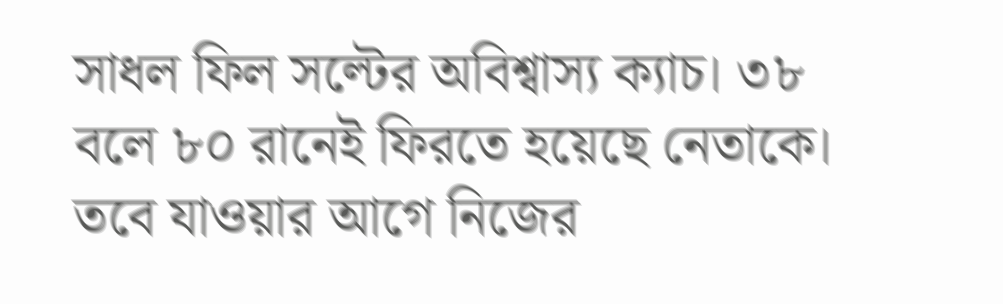সাধল ফিল সল্টের অবিশ্বাস্য ক্যাচ। ৩৮ বলে ৮০ রানেই ফিরতে হয়েছে নেতাকে। তবে যাওয়ার আগে নিজের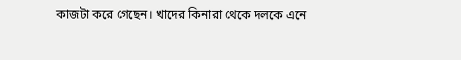কাজটা করে গেছেন। খাদের কিনারা থেকে দলকে এনে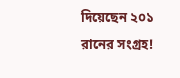দিয়েছেন ২০১ রানের সংগ্রহ!